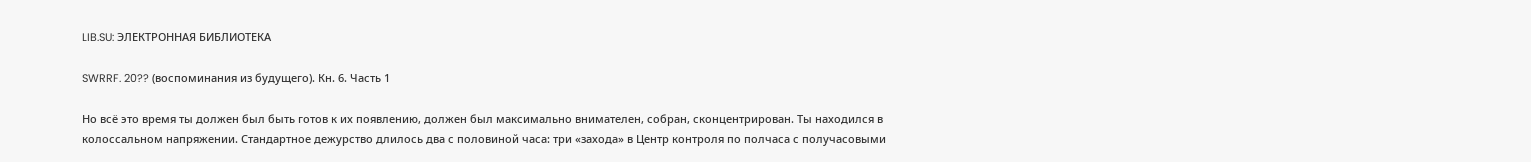LIB.SU: ЭЛЕКТРОННАЯ БИБЛИОТЕКА

SWRRF. 20?? (воспоминания из будущего). Кн. 6. Часть 1

Но всё это время ты должен был быть готов к их появлению, должен был максимально внимателен, собран, сконцентрирован. Ты находился в колоссальном напряжении. Стандартное дежурство длилось два с половиной часа: три «захода» в Центр контроля по полчаса с получасовыми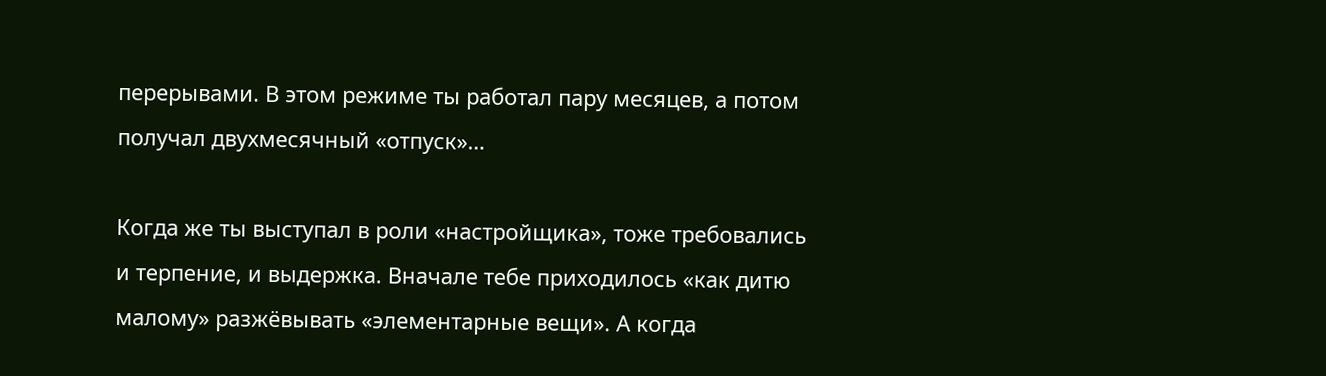перерывами. В этом режиме ты работал пару месяцев, а потом получал двухмесячный «отпуск»…

Когда же ты выступал в роли «настройщика», тоже требовались и терпение, и выдержка. Вначале тебе приходилось «как дитю малому» разжёвывать «элементарные вещи». А когда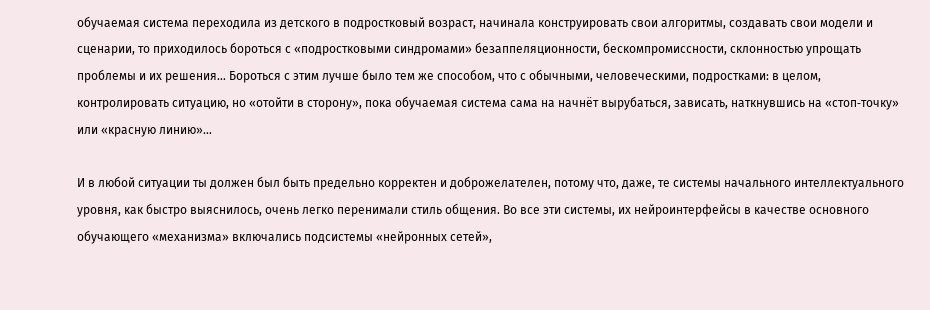обучаемая система переходила из детского в подростковый возраст, начинала конструировать свои алгоритмы, создавать свои модели и сценарии, то приходилось бороться с «подростковыми синдромами» безаппеляционности, бескомпромиссности, склонностью упрощать проблемы и их решения… Бороться с этим лучше было тем же способом, что с обычными, человеческими, подростками: в целом, контролировать ситуацию, но «отойти в сторону», пока обучаемая система сама на начнёт вырубаться, зависать, наткнувшись на «стоп‑точку» или «красную линию»…

И в любой ситуации ты должен был быть предельно корректен и доброжелателен, потому что, даже, те системы начального интеллектуального уровня, как быстро выяснилось, очень легко перенимали стиль общения. Во все эти системы, их нейроинтерфейсы в качестве основного обучающего «механизма» включались подсистемы «нейронных сетей»,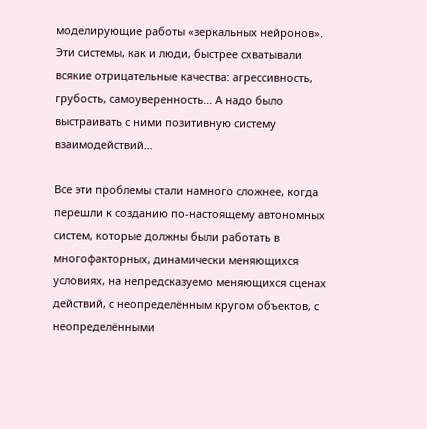моделирующие работы «зеркальных нейронов». Эти системы, как и люди, быстрее схватывали всякие отрицательные качества: агрессивность, грубость, самоуверенность… А надо было выстраивать с ними позитивную систему взаимодействий…

Все эти проблемы стали намного сложнее, когда перешли к созданию по‑настоящему автономных систем, которые должны были работать в многофакторных, динамически меняющихся условиях, на непредсказуемо меняющихся сценах действий, с неопределённым кругом объектов, с неопределёнными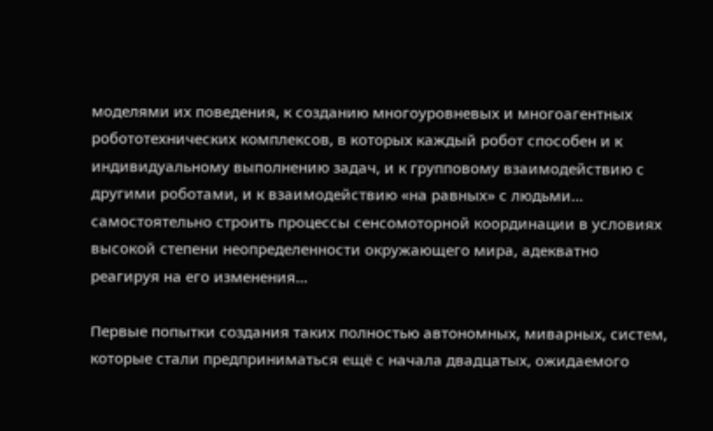моделями их поведения, к созданию многоуровневых и многоагентных робототехнических комплексов, в которых каждый робот способен и к индивидуальному выполнению задач, и к групповому взаимодействию с другими роботами, и к взаимодействию «на равных» с людьми… самостоятельно строить процессы сенсомоторной координации в условиях высокой степени неопределенности окружающего мира, адекватно реагируя на его изменения…

Первые попытки создания таких полностью автономных, миварных, систем, которые стали предприниматься ещё с начала двадцатых, ожидаемого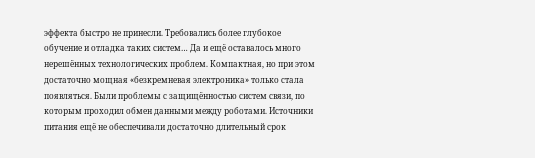эффекта быстро не принесли. Требовались более глубокое обучение и отладка таких систем… Да и ещё оставалось много нерешённых технологических проблем. Компактная, но при этом достаточно мощная «безкремневая электроника» только стала появляться. Были проблемы с защищённостью систем связи, по которым проходил обмен данными между роботами. Источники питания ещё не обеспечивали достаточно длительный срок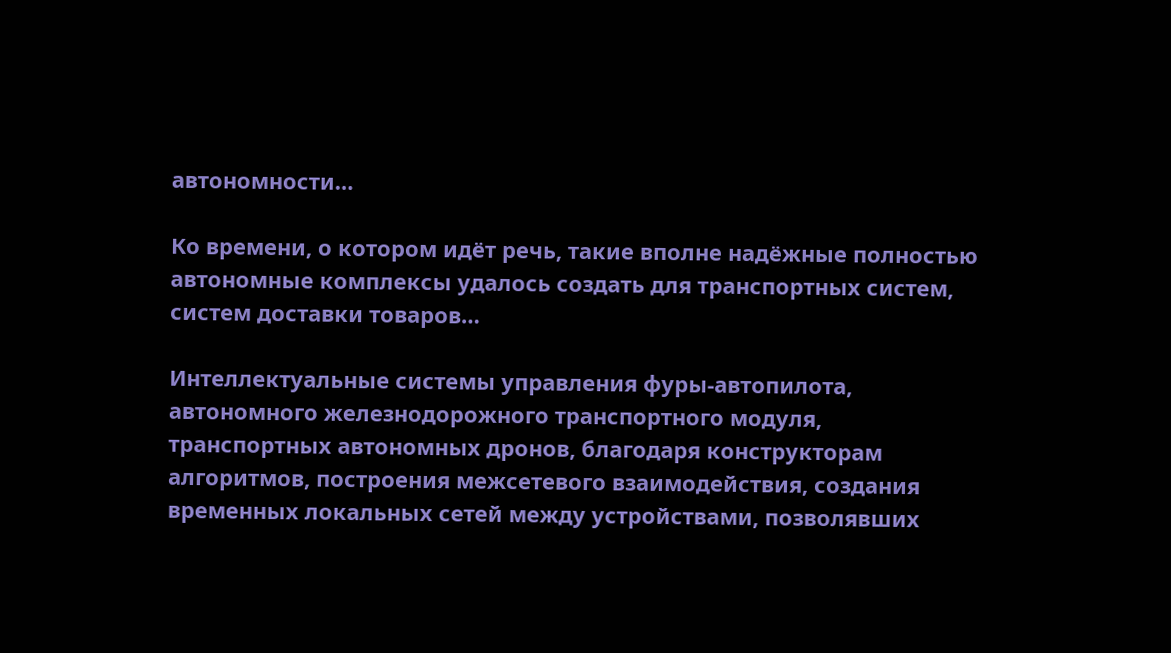автономности…

Ко времени, о котором идёт речь, такие вполне надёжные полностью автономные комплексы удалось создать для транспортных систем, систем доставки товаров…

Интеллектуальные системы управления фуры‑автопилота, автономного железнодорожного транспортного модуля, транспортных автономных дронов, благодаря конструкторам алгоритмов, построения межсетевого взаимодействия, создания временных локальных сетей между устройствами, позволявших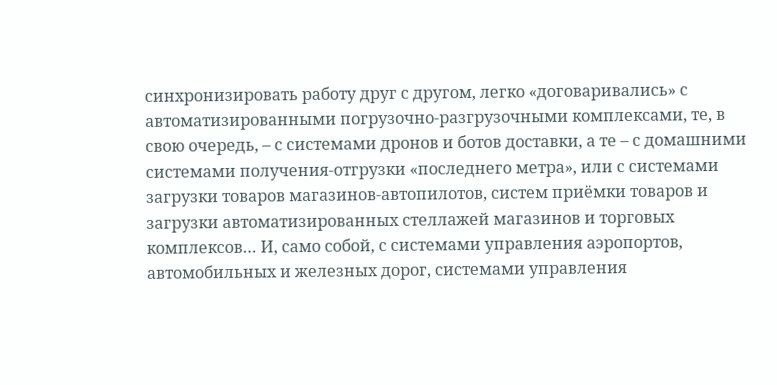синхронизировать работу друг с другом, легко «договаривались» с автоматизированными погрузочно‑разгрузочными комплексами, те, в свою очередь, – с системами дронов и ботов доставки, а те – с домашними системами получения‑отгрузки «последнего метра», или с системами загрузки товаров магазинов‑автопилотов, систем приёмки товаров и загрузки автоматизированных стеллажей магазинов и торговых комплексов… И, само собой, с системами управления аэропортов, автомобильных и железных дорог, системами управления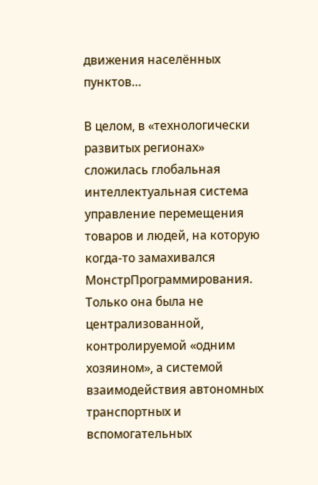движения населённых пунктов…

В целом, в «технологически развитых регионах» сложилась глобальная интеллектуальная система управление перемещения товаров и людей, на которую когда‑то замахивался МонстрПрограммирования. Только она была не централизованной, контролируемой «одним хозяином», а системой взаимодействия автономных транспортных и вспомогательных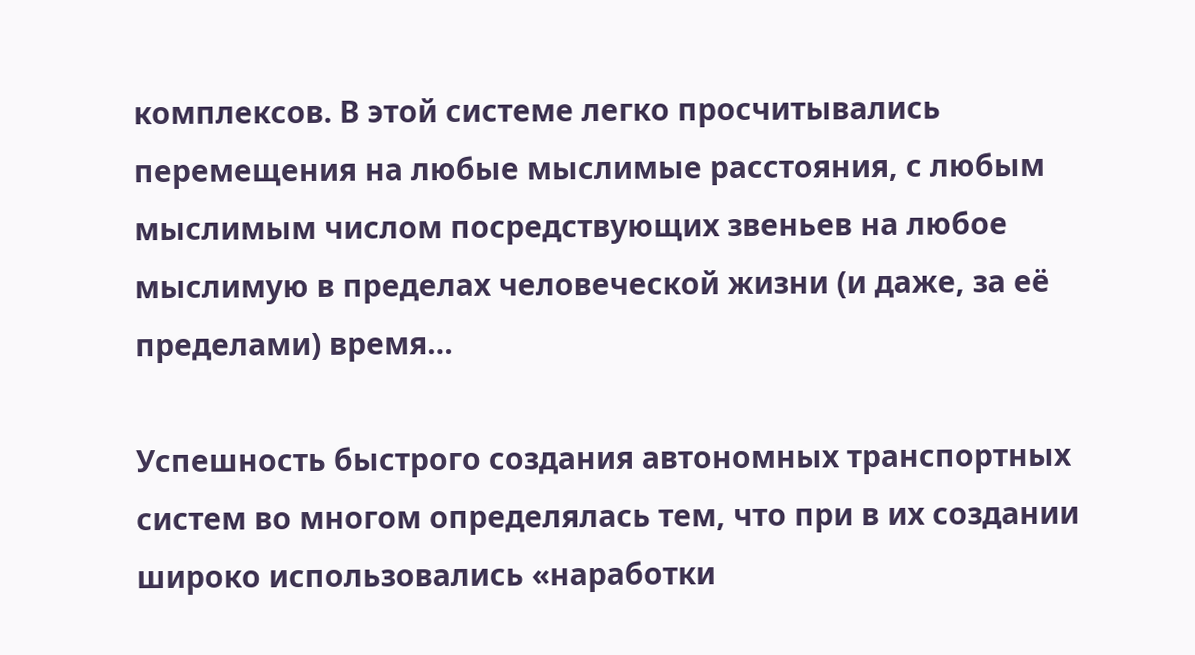комплексов. В этой системе легко просчитывались перемещения на любые мыслимые расстояния, с любым мыслимым числом посредствующих звеньев на любое мыслимую в пределах человеческой жизни (и даже, за её пределами) время…

Успешность быстрого создания автономных транспортных систем во многом определялась тем, что при в их создании широко использовались «наработки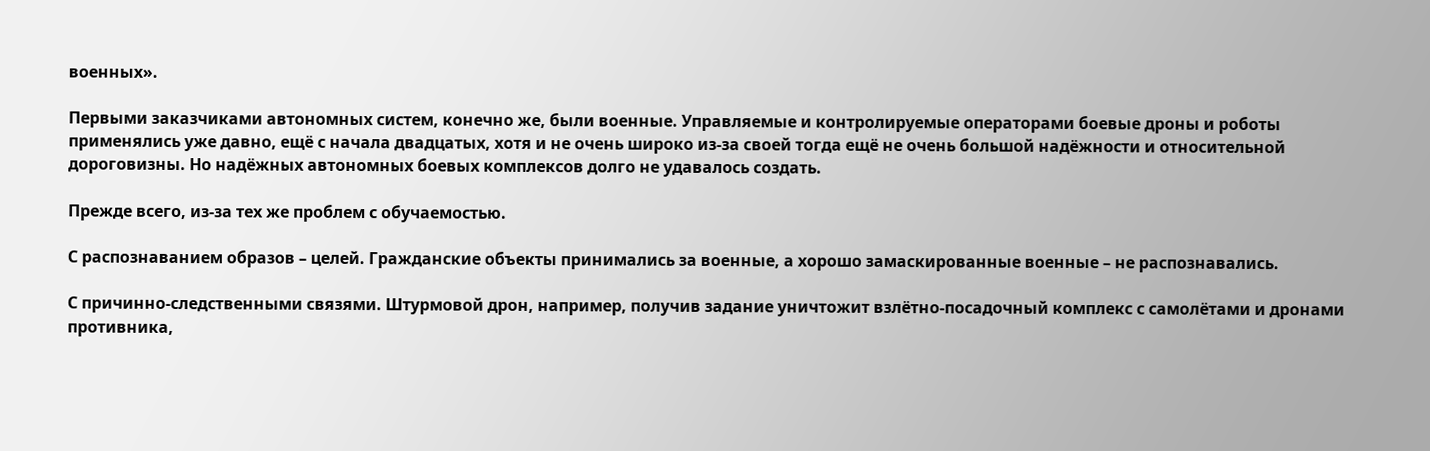военных».

Первыми заказчиками автономных систем, конечно же, были военные. Управляемые и контролируемые операторами боевые дроны и роботы применялись уже давно, ещё с начала двадцатых, хотя и не очень широко из‑за своей тогда ещё не очень большой надёжности и относительной дороговизны. Но надёжных автономных боевых комплексов долго не удавалось создать.

Прежде всего, из‑за тех же проблем с обучаемостью.

С распознаванием образов – целей. Гражданские объекты принимались за военные, а хорошо замаскированные военные – не распознавались.

С причинно‑следственными связями. Штурмовой дрон, например, получив задание уничтожит взлётно‑посадочный комплекс с самолётами и дронами противника,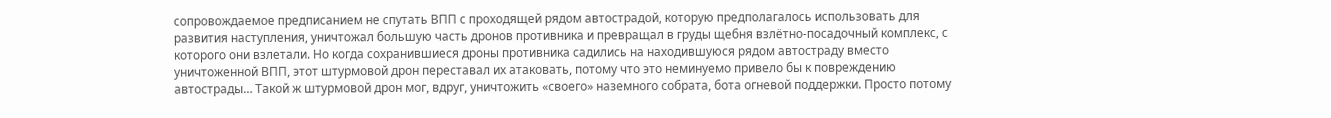сопровождаемое предписанием не спутать ВПП с проходящей рядом автострадой, которую предполагалось использовать для развития наступления, уничтожал большую часть дронов противника и превращал в груды щебня взлётно‑посадочный комплекс, с которого они взлетали. Но когда сохранившиеся дроны противника садились на находившуюся рядом автостраду вместо уничтоженной ВПП, этот штурмовой дрон переставал их атаковать, потому что это неминуемо привело бы к повреждению автострады… Такой ж штурмовой дрон мог, вдруг, уничтожить «своего» наземного собрата, бота огневой поддержки. Просто потому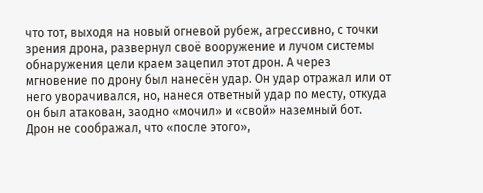что тот, выходя на новый огневой рубеж, агрессивно, с точки зрения дрона, развернул своё вооружение и лучом системы обнаружения цели краем зацепил этот дрон. А через мгновение по дрону был нанесён удар. Он удар отражал или от него уворачивался, но, нанеся ответный удар по месту, откуда он был атакован, заодно «мочил» и «свой» наземный бот. Дрон не соображал, что «после этого»,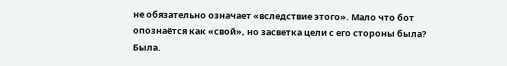не обязательно означает «вследствие этого». Мало что бот опознаётся как «свой», но засветка цели с его стороны была? Была.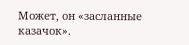Может, он «засланные казачок».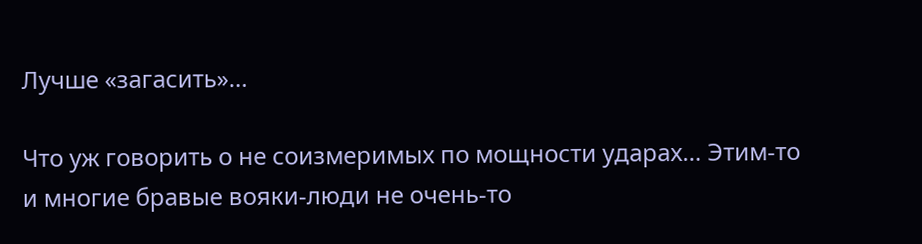Лучше «загасить»…

Что уж говорить о не соизмеримых по мощности ударах… Этим‑то и многие бравые вояки‑люди не очень‑то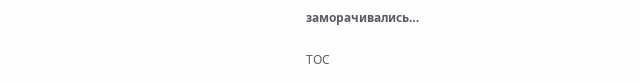заморачивались…

TOC